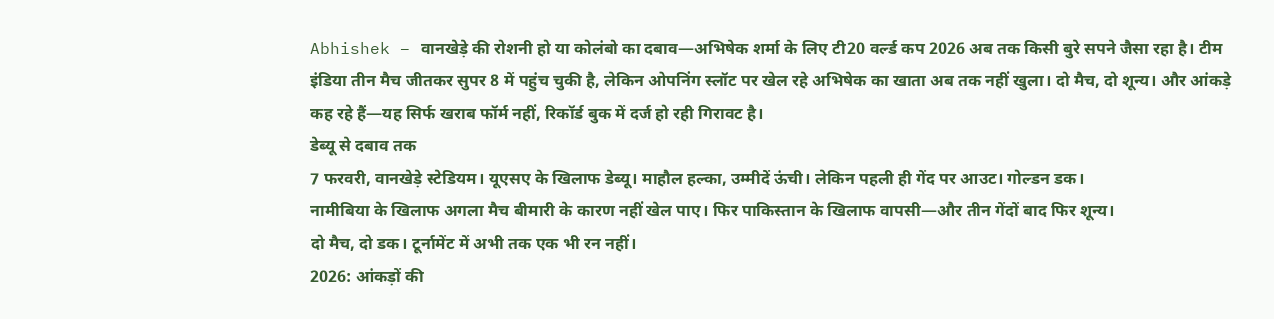Abhishek – वानखेड़े की रोशनी हो या कोलंबो का दबाव—अभिषेक शर्मा के लिए टी20 वर्ल्ड कप 2026 अब तक किसी बुरे सपने जैसा रहा है। टीम इंडिया तीन मैच जीतकर सुपर 8 में पहुंच चुकी है, लेकिन ओपनिंग स्लॉट पर खेल रहे अभिषेक का खाता अब तक नहीं खुला। दो मैच, दो शून्य। और आंकड़े कह रहे हैं—यह सिर्फ खराब फॉर्म नहीं, रिकॉर्ड बुक में दर्ज हो रही गिरावट है।
डेब्यू से दबाव तक
7 फरवरी, वानखेड़े स्टेडियम। यूएसए के खिलाफ डेब्यू। माहौल हल्का, उम्मीदें ऊंची। लेकिन पहली ही गेंद पर आउट। गोल्डन डक।
नामीबिया के खिलाफ अगला मैच बीमारी के कारण नहीं खेल पाए। फिर पाकिस्तान के खिलाफ वापसी—और तीन गेंदों बाद फिर शून्य।
दो मैच, दो डक। टूर्नामेंट में अभी तक एक भी रन नहीं।
2026: आंकड़ों की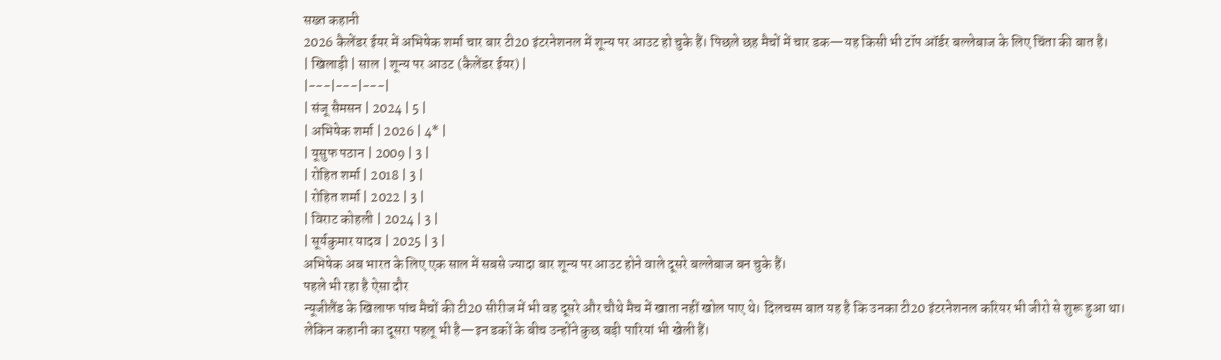सख्त कहानी
2026 कैलेंडर ईयर में अभिषेक शर्मा चार बार टी20 इंटरनेशनल में शून्य पर आउट हो चुके हैं। पिछले छह मैचों में चार डक—यह किसी भी टॉप ऑर्डर बल्लेबाज के लिए चिंता की बात है।
| खिलाड़ी | साल | शून्य पर आउट (कैलेंडर ईयर) |
|---|---|---|
| संजू सैमसन | 2024 | 5 |
| अभिषेक शर्मा | 2026 | 4* |
| यूसुफ पठान | 2009 | 3 |
| रोहित शर्मा | 2018 | 3 |
| रोहित शर्मा | 2022 | 3 |
| विराट कोहली | 2024 | 3 |
| सूर्यकुमार यादव | 2025 | 3 |
अभिषेक अब भारत के लिए एक साल में सबसे ज्यादा बार शून्य पर आउट होने वाले दूसरे बल्लेबाज बन चुके हैं।
पहले भी रहा है ऐसा दौर
न्यूजीलैंड के खिलाफ पांच मैचों की टी20 सीरीज में भी वह दूसरे और चौथे मैच में खाता नहीं खोल पाए थे। दिलचस्प बात यह है कि उनका टी20 इंटरनेशनल करियर भी जीरो से शुरू हुआ था।
लेकिन कहानी का दूसरा पहलू भी है—इन डकों के बीच उन्होंने कुछ बड़ी पारियां भी खेली हैं।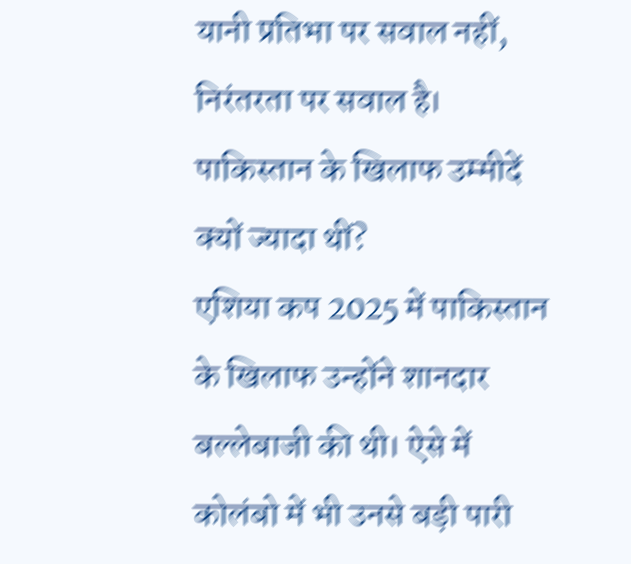यानी प्रतिभा पर सवाल नहीं, निरंतरता पर सवाल है।
पाकिस्तान के खिलाफ उम्मीदें क्यों ज्यादा थीं?
एशिया कप 2025 में पाकिस्तान के खिलाफ उन्होंने शानदार बल्लेबाजी की थी। ऐसे में कोलंबो में भी उनसे बड़ी पारी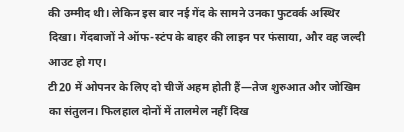की उम्मीद थी। लेकिन इस बार नई गेंद के सामने उनका फुटवर्क अस्थिर दिखा। गेंदबाजों ने ऑफ-स्टंप के बाहर की लाइन पर फंसाया, और वह जल्दी आउट हो गए।
टी20 में ओपनर के लिए दो चीजें अहम होती हैं—तेज शुरुआत और जोखिम का संतुलन। फिलहाल दोनों में तालमेल नहीं दिख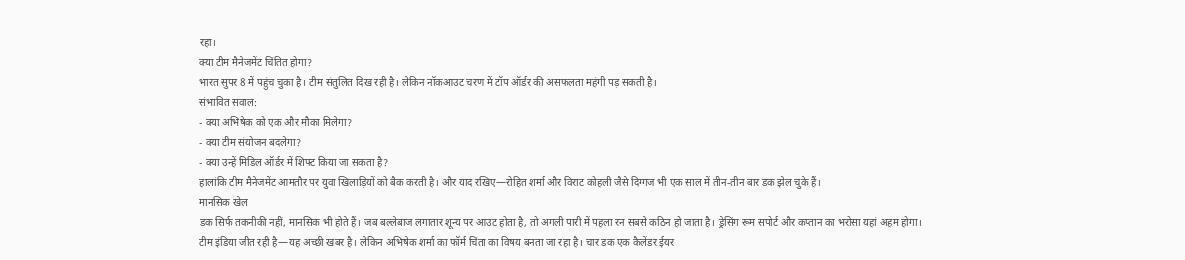रहा।
क्या टीम मैनेजमेंट चिंतित होगा?
भारत सुपर 8 में पहुंच चुका है। टीम संतुलित दिख रही है। लेकिन नॉकआउट चरण में टॉप ऑर्डर की असफलता महंगी पड़ सकती है।
संभावित सवाल:
- क्या अभिषेक को एक और मौका मिलेगा?
- क्या टीम संयोजन बदलेगा?
- क्या उन्हें मिडिल ऑर्डर में शिफ्ट किया जा सकता है?
हालांकि टीम मैनेजमेंट आमतौर पर युवा खिलाड़ियों को बैक करती है। और याद रखिए—रोहित शर्मा और विराट कोहली जैसे दिग्गज भी एक साल में तीन-तीन बार डक झेल चुके हैं।
मानसिक खेल
डक सिर्फ तकनीकी नहीं, मानसिक भी होते हैं। जब बल्लेबाज लगातार शून्य पर आउट होता है, तो अगली पारी में पहला रन सबसे कठिन हो जाता है। ड्रेसिंग रूम सपोर्ट और कप्तान का भरोसा यहां अहम होगा।
टीम इंडिया जीत रही है—यह अच्छी खबर है। लेकिन अभिषेक शर्मा का फॉर्म चिंता का विषय बनता जा रहा है। चार डक एक कैलेंडर ईयर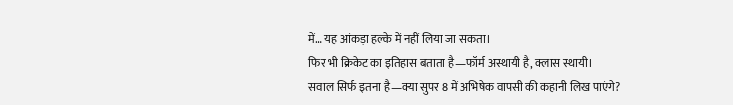में… यह आंकड़ा हल्के में नहीं लिया जा सकता।
फिर भी क्रिकेट का इतिहास बताता है—फॉर्म अस्थायी है, क्लास स्थायी।
सवाल सिर्फ इतना है—क्या सुपर 8 में अभिषेक वापसी की कहानी लिख पाएंगे?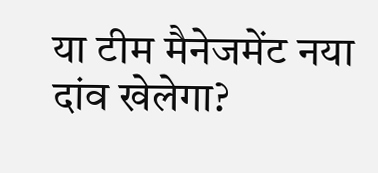या टीम मैनेजमेंट नया दांव खेलेगा?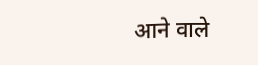आने वाले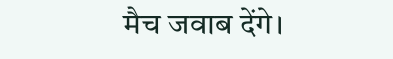मैच जवाब देंगे।